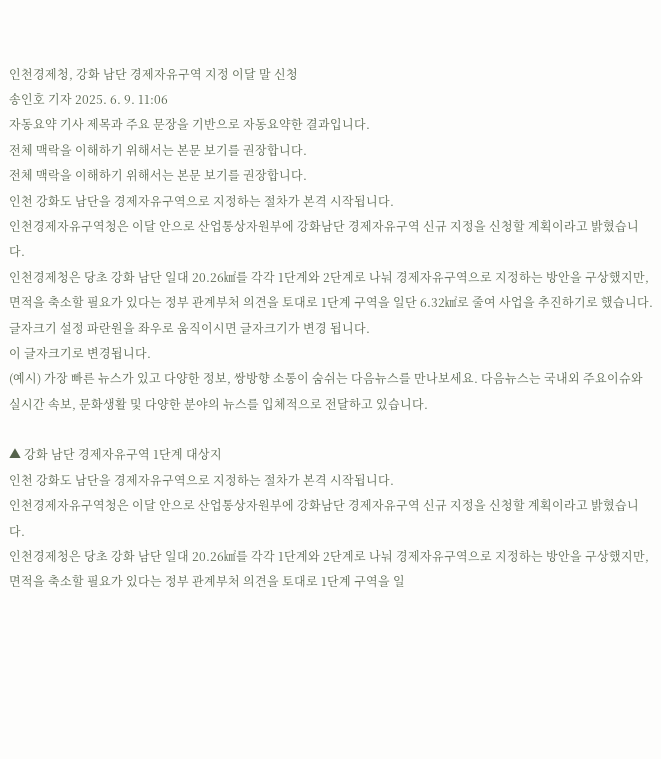인천경제청, 강화 남단 경제자유구역 지정 이달 말 신청
송인호 기자 2025. 6. 9. 11:06
자동요약 기사 제목과 주요 문장을 기반으로 자동요약한 결과입니다.
전체 맥락을 이해하기 위해서는 본문 보기를 권장합니다.
전체 맥락을 이해하기 위해서는 본문 보기를 권장합니다.
인천 강화도 남단을 경제자유구역으로 지정하는 절차가 본격 시작됩니다.
인천경제자유구역청은 이달 안으로 산업통상자원부에 강화남단 경제자유구역 신규 지정을 신청할 계획이라고 밝혔습니다.
인천경제청은 당초 강화 남단 일대 20.26㎢를 각각 1단계와 2단계로 나눠 경제자유구역으로 지정하는 방안을 구상했지만, 면적을 축소할 필요가 있다는 정부 관계부처 의견을 토대로 1단계 구역을 일단 6.32㎢로 줄여 사업을 추진하기로 했습니다.
글자크기 설정 파란원을 좌우로 움직이시면 글자크기가 변경 됩니다.
이 글자크기로 변경됩니다.
(예시) 가장 빠른 뉴스가 있고 다양한 정보, 쌍방향 소통이 숨쉬는 다음뉴스를 만나보세요. 다음뉴스는 국내외 주요이슈와 실시간 속보, 문화생활 및 다양한 분야의 뉴스를 입체적으로 전달하고 있습니다.

▲ 강화 남단 경제자유구역 1단계 대상지
인천 강화도 남단을 경제자유구역으로 지정하는 절차가 본격 시작됩니다.
인천경제자유구역청은 이달 안으로 산업통상자원부에 강화남단 경제자유구역 신규 지정을 신청할 계획이라고 밝혔습니다.
인천경제청은 당초 강화 남단 일대 20.26㎢를 각각 1단계와 2단계로 나눠 경제자유구역으로 지정하는 방안을 구상했지만, 면적을 축소할 필요가 있다는 정부 관계부처 의견을 토대로 1단계 구역을 일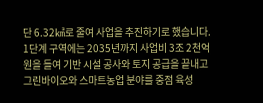단 6.32㎢로 줄여 사업을 추진하기로 했습니다.
1단계 구역에는 2035년까지 사업비 3조 2천억 원을 들여 기반 시설 공사와 토지 공급을 끝내고 그린바이오와 스마트농업 분야를 중점 육성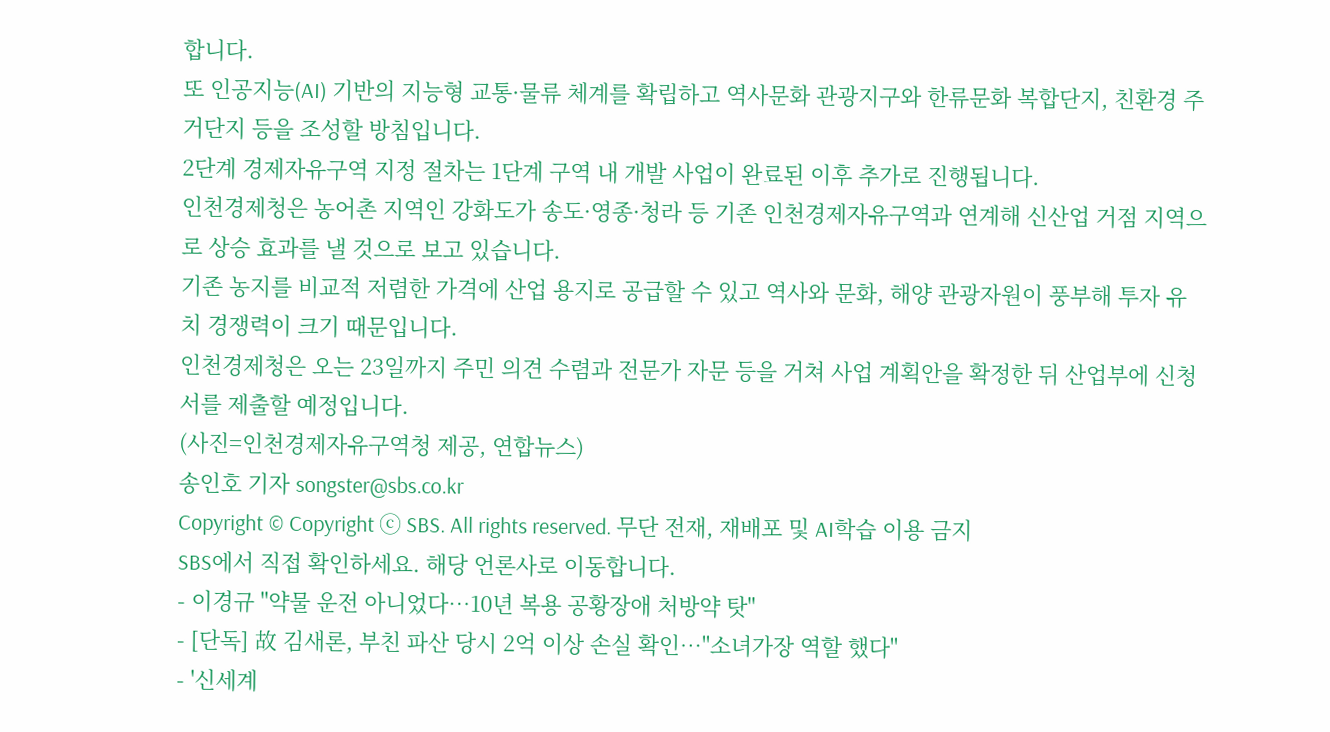합니다.
또 인공지능(AI) 기반의 지능형 교통·물류 체계를 확립하고 역사문화 관광지구와 한류문화 복합단지, 친환경 주거단지 등을 조성할 방침입니다.
2단계 경제자유구역 지정 절차는 1단계 구역 내 개발 사업이 완료된 이후 추가로 진행됩니다.
인천경제청은 농어촌 지역인 강화도가 송도·영종·청라 등 기존 인천경제자유구역과 연계해 신산업 거점 지역으로 상승 효과를 낼 것으로 보고 있습니다.
기존 농지를 비교적 저렴한 가격에 산업 용지로 공급할 수 있고 역사와 문화, 해양 관광자원이 풍부해 투자 유치 경쟁력이 크기 때문입니다.
인천경제청은 오는 23일까지 주민 의견 수렴과 전문가 자문 등을 거쳐 사업 계획안을 확정한 뒤 산업부에 신청서를 제출할 예정입니다.
(사진=인천경제자유구역청 제공, 연합뉴스)
송인호 기자 songster@sbs.co.kr
Copyright © Copyright ⓒ SBS. All rights reserved. 무단 전재, 재배포 및 AI학습 이용 금지
SBS에서 직접 확인하세요. 해당 언론사로 이동합니다.
- 이경규 "약물 운전 아니었다…10년 복용 공황장애 처방약 탓"
- [단독] 故 김새론, 부친 파산 당시 2억 이상 손실 확인…"소녀가장 역할 했다"
- '신세계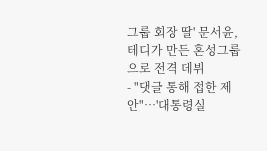그룹 회장 딸' 문서윤, 테디가 만든 혼성그룹으로 전격 데뷔
- "댓글 통해 접한 제안"…'대통령실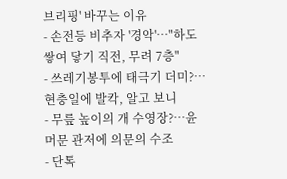브리핑' 바꾸는 이유
- 손전등 비추자 '경악'…"하도 쌓여 닿기 직전, 무려 7층"
- 쓰레기봉투에 태극기 더미?…현충일에 발칵, 알고 보니
- 무릎 높이의 개 수영장?…윤 머문 관저에 의문의 수조
- 단톡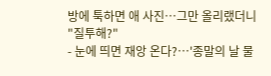방에 툭하면 애 사진…그만 올리랬더니 "질투해?"
- 눈에 띄면 재앙 온다?…'종말의 날 물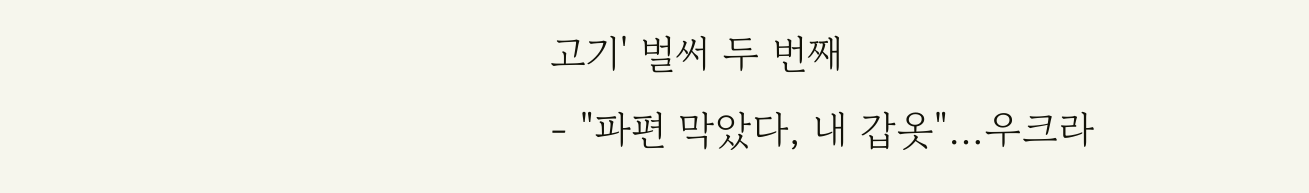고기' 벌써 두 번째
- "파편 막았다, 내 갑옷"…우크라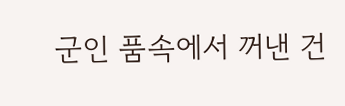군인 품속에서 꺼낸 건